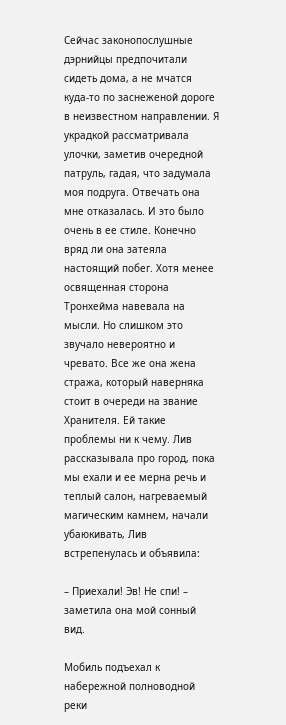Сейчас законопослушные дэрнийцы предпочитали сидеть дома, а не мчатся куда-то по заснеженой дороге в неизвестном направлении. Я украдкой рассматривала улочки, заметив очередной патруль, гадая, что задумала моя подруга. Отвечать она мне отказалась. И это было очень в ее стиле. Конечно вряд ли она затеяла настоящий побег. Хотя менее освященная сторона Тронхейма навевала на мысли. Но слишком это звучало невероятно и чревато. Все же она жена стража, который наверняка стоит в очереди на звание Хранителя. Ей такие проблемы ни к чему. Лив рассказывала про город, пока мы ехали и ее мерна речь и теплый салон, нагреваемый магическим камнем, начали убаюкивать, Лив встрепенулась и объявила:

– Приехали! Эв! Не спи! – заметила она мой сонный вид.

Мобиль подъехал к набережной полноводной реки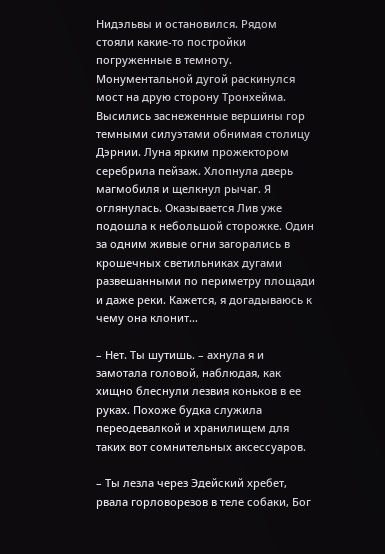Нидэльвы и остановился. Рядом стояли какие-то постройки погруженные в темноту. Монументальной дугой раскинулся мост на друю сторону Тронхейма. Высились заснеженные вершины гор темными силуэтами обнимая столицу Дэрнии. Луна ярким прожектором серебрила пейзаж. Хлопнула дверь магмобиля и щелкнул рычаг. Я оглянулась. Оказывается Лив уже подошла к небольшой сторожке. Один за одним живые огни загорались в крошечных светильниках дугами развешанными по периметру площади и даже реки. Кажется, я догадываюсь к чему она клонит…

– Нет. Ты шутишь. – ахнула я и замотала головой, наблюдая, как хищно блеснули лезвия коньков в ее руках. Похоже будка служила переодевалкой и хранилищем для таких вот сомнительных аксессуаров.

– Ты лезла через Эдейский хребет, рвала горловорезов в теле собаки, Бог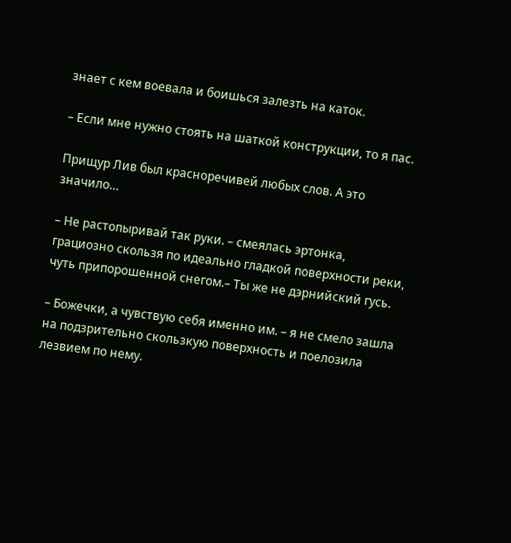знает с кем воевала и боишься залезть на каток.

– Если мне нужно стоять на шаткой конструкции, то я пас.

Прищур Лив был красноречивей любых слов. А это значило…

– Не растопыривай так руки. – смеялась эртонка, грациозно скользя по идеально гладкой поверхности реки, чуть припорошенной снегом.– Ты же не дэрнийский гусь.

– Божечки, а чувствую себя именно им. – я не смело зашла на подзрительно скользкую поверхность и поелозила лезвием по нему.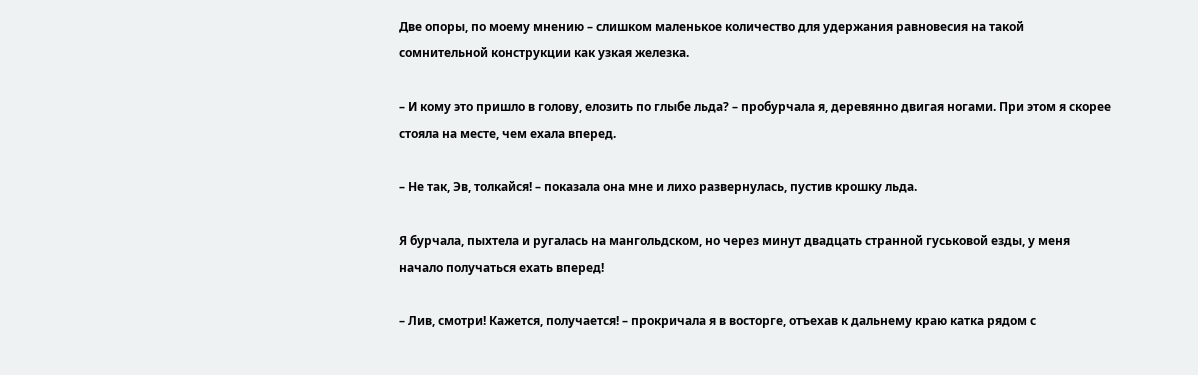Две опоры, по моему мнению – слишком маленькое количество для удержания равновесия на такой сомнительной конструкции как узкая железка.

– И кому это пришло в голову, елозить по глыбе льда? – пробурчала я, деревянно двигая ногами. При этом я скорее стояла на месте, чем ехала вперед.

– Не так, Эв, толкайся! – показала она мне и лихо развернулась, пустив крошку льда.

Я бурчала, пыхтела и ругалась на мангольдском, но через минут двадцать странной гуськовой езды, у меня начало получаться ехать вперед!

– Лив, смотри! Кажется, получается! – прокричала я в восторге, отъехав к дальнему краю катка рядом с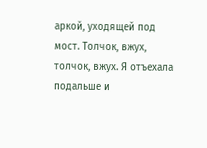аркой, уходящей под мост. Толчок, вжух, толчок, вжух. Я отъехала подальше и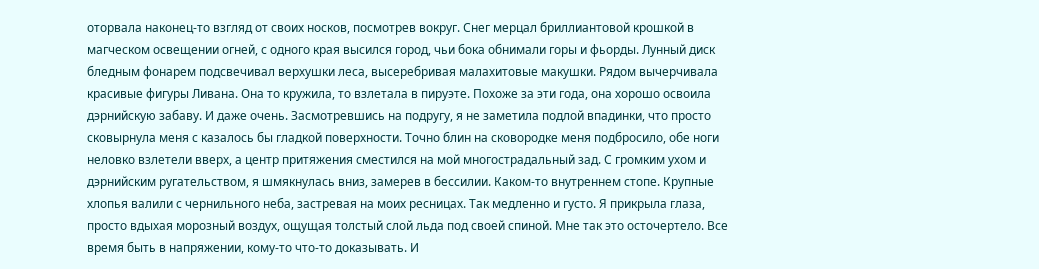оторвала наконец-то взгляд от своих носков, посмотрев вокруг. Снег мерцал бриллиантовой крошкой в магческом освещении огней, с одного края высился город, чьи бока обнимали горы и фьорды. Лунный диск бледным фонарем подсвечивал верхушки леса, высеребривая малахитовые макушки. Рядом вычерчивала красивые фигуры Ливана. Она то кружила, то взлетала в пируэте. Похоже за эти года, она хорошо освоила дэрнийскую забаву. И даже очень. Засмотревшись на подругу, я не заметила подлой впадинки, что просто сковырнула меня с казалось бы гладкой поверхности. Точно блин на сковородке меня подбросило, обе ноги неловко взлетели вверх, а центр притяжения сместился на мой многострадальный зад. С громким ухом и дэрнийским ругательством, я шмякнулась вниз, замерев в бессилии. Каком-то внутреннем стопе. Крупные хлопья валили с чернильного неба, застревая на моих ресницах. Так медленно и густо. Я прикрыла глаза, просто вдыхая морозный воздух, ощущая толстый слой льда под своей спиной. Мне так это осточертело. Все время быть в напряжении, кому-то что-то доказывать. И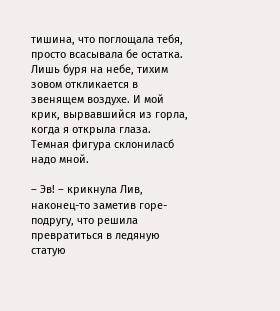тишина, что поглощала тебя, просто всасывала бе остатка. Лишь буря на небе, тихим зовом откликается в звенящем воздухе. И мой крик, вырвавшийся из горла, когда я открыла глаза. Темная фигура склониласб надо мной.

– Эв! – крикнула Лив, наконец-то заметив горе-подругу, что решила превратиться в ледяную статую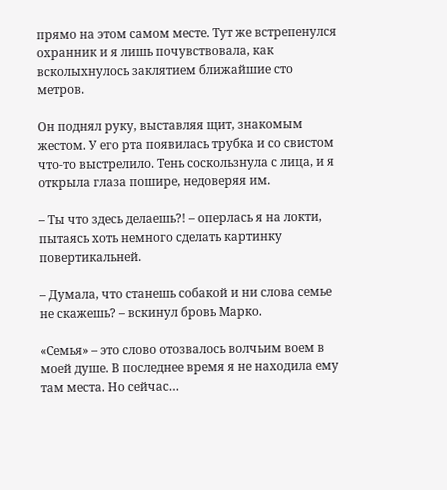прямо на этом самом месте. Тут же встрепенулся охранник и я лишь почувствовала, как всколыхнулось заклятием ближайшие сто метров.

Он поднял руку, выставляя щит, знакомым жестом. У его рта появилась трубка и со свистом что-то выстрелило. Тень соскользнула с лица, и я открыла глаза пошире, недоверяя им.

– Ты что здесь делаешь?! – оперлась я на локти, пытаясь хоть немного сделать картинку повертикальней.

– Думала, что станешь собакой и ни слова семье не скажешь? – вскинул бровь Марко.

«Семья» – это слово отозвалось волчьим воем в моей душе. В последнее время я не находила ему там места. Но сейчас…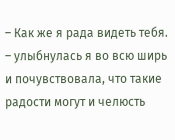– Как же я рада видеть тебя. – улыбнулась я во всю ширь и почувствовала, что такие радости могут и челюсть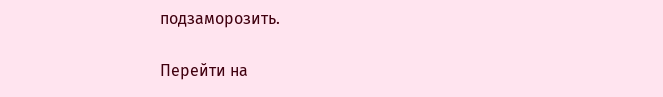подзаморозить.

Перейти на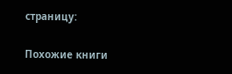страницу:

Похожие книги